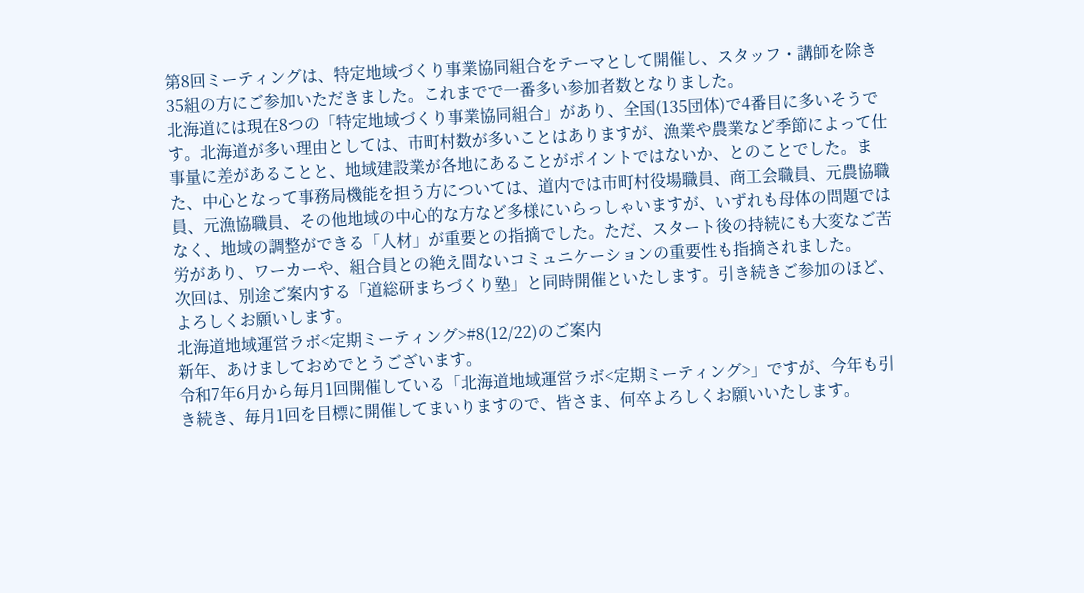第8回ミーティングは、特定地域づくり事業協同組合をテーマとして開催し、スタッフ・講師を除き35組の方にご参加いただきました。これまでで一番多い参加者数となりました。
北海道には現在8つの「特定地域づくり事業協同組合」があり、全国(135団体)で4番目に多いそうです。北海道が多い理由としては、市町村数が多いことはありますが、漁業や農業など季節によって仕事量に差があることと、地域建設業が各地にあることがポイントではないか、とのことでした。また、中心となって事務局機能を担う方については、道内では市町村役場職員、商工会職員、元農協職員、元漁協職員、その他地域の中心的な方など多様にいらっしゃいますが、いずれも母体の問題ではなく、地域の調整ができる「人材」が重要との指摘でした。ただ、スタート後の持続にも大変なご苦労があり、ワーカーや、組合員との絶え間ないコミュニケーションの重要性も指摘されました。
次回は、別途ご案内する「道総研まちづくり塾」と同時開催といたします。引き続きご参加のほど、よろしくお願いします。
北海道地域運営ラボ<定期ミーティング>#8(12/22)のご案内
新年、あけましておめでとうございます。
令和7年6月から毎月1回開催している「北海道地域運営ラボ<定期ミーティング>」ですが、今年も引き続き、毎月1回を目標に開催してまいりますので、皆さま、何卒よろしくお願いいたします。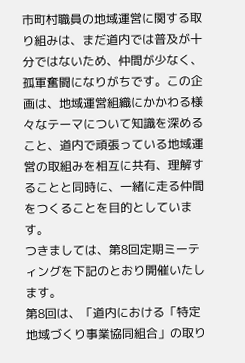市町村職員の地域運営に関する取り組みは、まだ道内では普及が十分ではないため、仲間が少なく、孤軍奮闘になりがちです。この企画は、地域運営組織にかかわる様々なテーマについて知識を深めること、道内で頑張っている地域運営の取組みを相互に共有、理解することと同時に、一緒に走る仲間をつくることを目的としています。
つきましては、第8回定期ミーティングを下記のとおり開催いたします。
第8回は、「道内における「特定地域づくり事業協同組合」の取り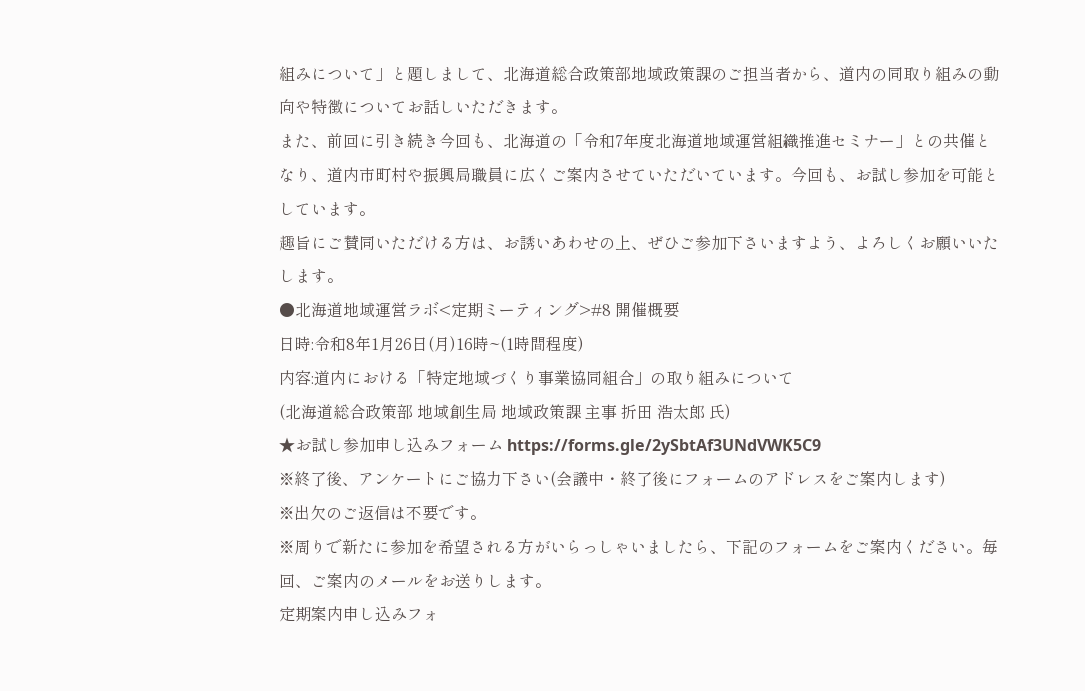組みについて」と題しまして、北海道総合政策部地域政策課のご担当者から、道内の同取り組みの動向や特徴についてお話しいただきます。
また、前回に引き続き今回も、北海道の「令和7年度北海道地域運営組織推進セミナー」との共催となり、道内市町村や振興局職員に広くご案内させていただいています。今回も、お試し参加を可能としています。
趣旨にご賛同いただける方は、お誘いあわせの上、ぜひご参加下さいますよう、よろしくお願いいたします。
●北海道地域運営ラボ<定期ミーティング>#8 開催概要
日時:令和8年1月26日(月)16時~(1時間程度)
内容:道内における「特定地域づくり事業協同組合」の取り組みについて
(北海道総合政策部 地域創生局 地域政策課 主事 折田 浩太郎 氏)
★お試し参加申し込みフォーム https://forms.gle/2ySbtAf3UNdVWK5C9
※終了後、アンケートにご協力下さい(会議中・終了後にフォームのアドレスをご案内します)
※出欠のご返信は不要です。
※周りで新たに参加を希望される方がいらっしゃいましたら、下記のフォームをご案内ください。毎回、ご案内のメールをお送りします。
定期案内申し込みフォ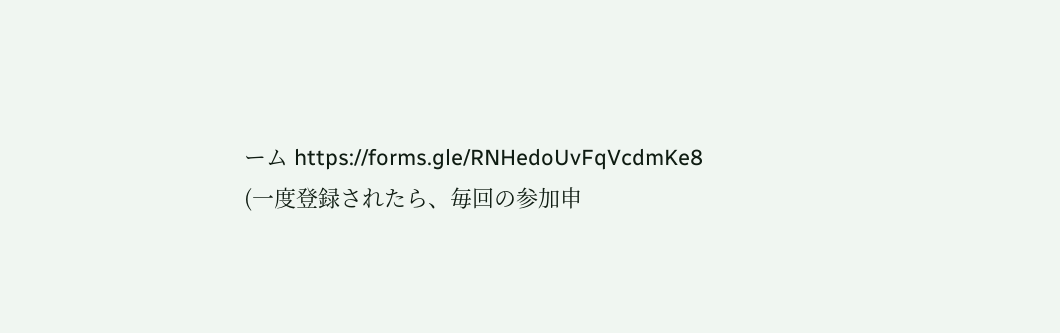ーム https://forms.gle/RNHedoUvFqVcdmKe8
(一度登録されたら、毎回の参加申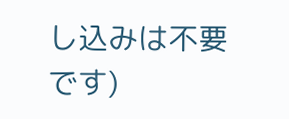し込みは不要です)